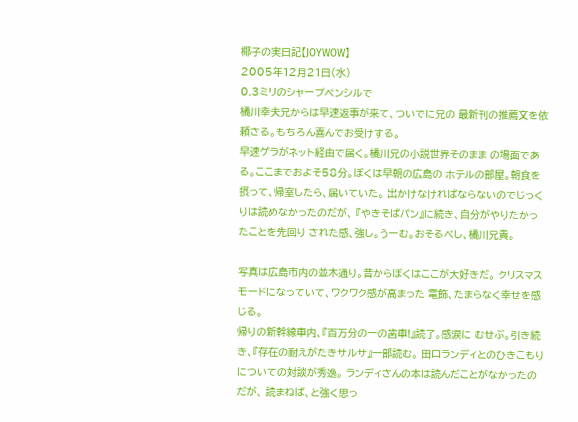椰子の実日記【JOYWOW】
2005年12月21日(水)
0.3ミリのシャープペンシルで
橘川幸夫兄からは早速返事が来て、ついでに兄の 最新刊の推薦文を依頼さる。もちろん喜んでお受けする。
早速ゲラがネット経由で届く。橘川兄の小説世界そのまま の場面である。ここまでおよそ58分。ぼくは早朝の広島の ホテルの部屋。朝食を摂って、帰室したら、届いていた。 出かけなければならないのでじっくりは読めなかったのだが、 『やきそばパン』に続き、自分がやりたかったことを先回り された感、強し。うーむ。おそるべし、橘川兄貴。

写真は広島市内の並木通り。昔からぼくはここが大好きだ。 クリスマスモードになっていて、ワクワク感が高まった 電飾、たまらなく幸せを感じる。
帰りの新幹線車内、『百万分の一の歯車!』読了。感涙に むせぶ。引き続き、『存在の耐えがたきサルサ』一部読む。 田口ランディとのひきこもりについての対談が秀逸。 ランディさんの本は読んだことがなかったのだが、 読まねば、と強く思っ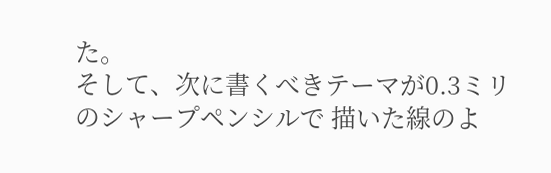た。
そして、次に書くべきテーマが0.3ミリのシャープペンシルで 描いた線のよ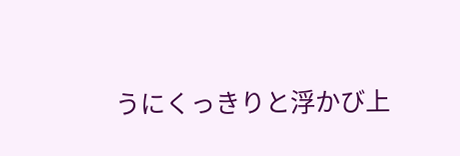うにくっきりと浮かび上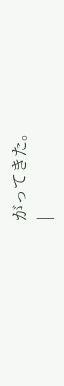がってきた。
|